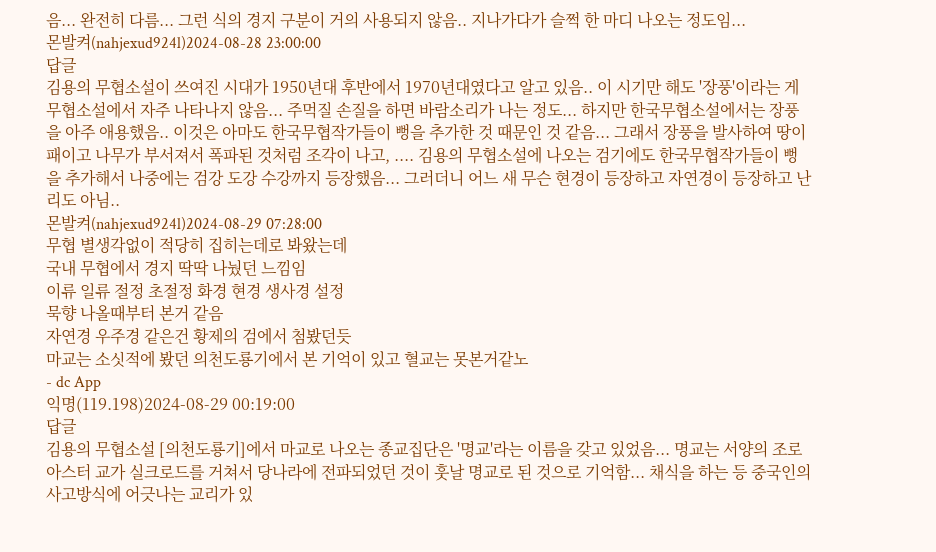음... 완전히 다름... 그런 식의 경지 구분이 거의 사용되지 않음.. 지나가다가 슬쩍 한 마디 나오는 정도임...
몬발켜(nahjexud924l)2024-08-28 23:00:00
답글
김용의 무협소설이 쓰여진 시대가 1950년대 후반에서 1970년대였다고 알고 있음.. 이 시기만 해도 '장풍'이라는 게 무협소설에서 자주 나타나지 않음... 주먹질 손질을 하면 바람소리가 나는 정도... 하지만 한국무협소설에서는 장풍을 아주 애용했음.. 이것은 아마도 한국무협작가들이 뻥을 추가한 것 때문인 것 같음... 그래서 장풍을 발사하여 땅이 패이고 나무가 부서져서 폭파된 것처럼 조각이 나고, .... 김용의 무협소설에 나오는 검기에도 한국무협작가들이 뻥을 추가해서 나중에는 검강 도강 수강까지 등장했음... 그러더니 어느 새 무슨 현경이 등장하고 자연경이 등장하고 난리도 아님..
몬발켜(nahjexud924l)2024-08-29 07:28:00
무협 별생각없이 적당히 집히는데로 봐왔는데
국내 무협에서 경지 딱딱 나눴던 느낌임
이류 일류 절정 초절정 화경 현경 생사경 설정
묵향 나올때부터 본거 같음
자연경 우주경 같은건 황제의 검에서 첨봤던듯
마교는 소싯적에 봤던 의천도룡기에서 본 기억이 있고 혈교는 못본거같노
- dc App
익명(119.198)2024-08-29 00:19:00
답글
김용의 무협소설 [의천도룡기]에서 마교로 나오는 종교집단은 '명교'라는 이름을 갖고 있었음... 명교는 서양의 조로아스터 교가 실크로드를 거쳐서 당나라에 전파되었던 것이 훗날 명교로 된 것으로 기억함... 채식을 하는 등 중국인의 사고방식에 어긋나는 교리가 있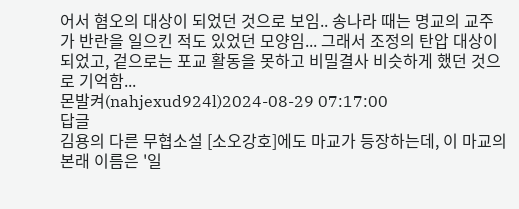어서 혐오의 대상이 되었던 것으로 보임.. 송나라 때는 명교의 교주가 반란을 일으킨 적도 있었던 모양임... 그래서 조정의 탄압 대상이 되었고, 겉으로는 포교 활동을 못하고 비밀결사 비슷하게 했던 것으로 기억함...
몬발켜(nahjexud924l)2024-08-29 07:17:00
답글
김용의 다른 무협소설 [소오강호]에도 마교가 등장하는데, 이 마교의 본래 이름은 '일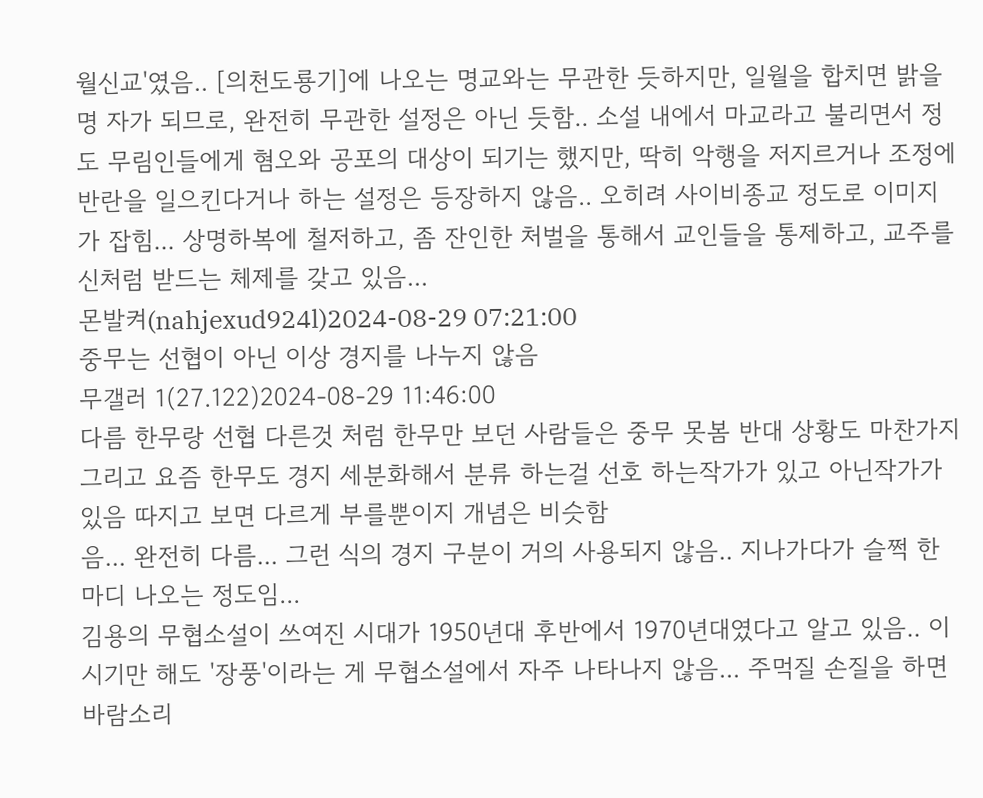월신교'였음.. [의천도룡기]에 나오는 명교와는 무관한 듯하지만, 일월을 합치면 밝을 명 자가 되므로, 완전히 무관한 설정은 아닌 듯함.. 소설 내에서 마교라고 불리면서 정도 무림인들에게 혐오와 공포의 대상이 되기는 했지만, 딱히 악행을 저지르거나 조정에 반란을 일으킨다거나 하는 설정은 등장하지 않음.. 오히려 사이비종교 정도로 이미지가 잡힘... 상명하복에 철저하고, 좀 잔인한 처벌을 통해서 교인들을 통제하고, 교주를 신처럼 받드는 체제를 갖고 있음...
몬발켜(nahjexud924l)2024-08-29 07:21:00
중무는 선협이 아닌 이상 경지를 나누지 않음
무갤러 1(27.122)2024-08-29 11:46:00
다름 한무랑 선협 다른것 처럼 한무만 보던 사람들은 중무 못봄 반대 상황도 마찬가지 그리고 요즘 한무도 경지 세분화해서 분류 하는걸 선호 하는작가가 있고 아닌작가가 있음 따지고 보면 다르게 부를뿐이지 개념은 비슷함
음... 완전히 다름... 그런 식의 경지 구분이 거의 사용되지 않음.. 지나가다가 슬쩍 한 마디 나오는 정도임...
김용의 무협소설이 쓰여진 시대가 1950년대 후반에서 1970년대였다고 알고 있음.. 이 시기만 해도 '장풍'이라는 게 무협소설에서 자주 나타나지 않음... 주먹질 손질을 하면 바람소리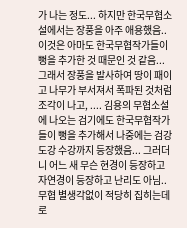가 나는 정도... 하지만 한국무협소설에서는 장풍을 아주 애용했음.. 이것은 아마도 한국무협작가들이 뻥을 추가한 것 때문인 것 같음... 그래서 장풍을 발사하여 땅이 패이고 나무가 부서져서 폭파된 것처럼 조각이 나고, .... 김용의 무협소설에 나오는 검기에도 한국무협작가들이 뻥을 추가해서 나중에는 검강 도강 수강까지 등장했음... 그러더니 어느 새 무슨 현경이 등장하고 자연경이 등장하고 난리도 아님..
무협 별생각없이 적당히 집히는데로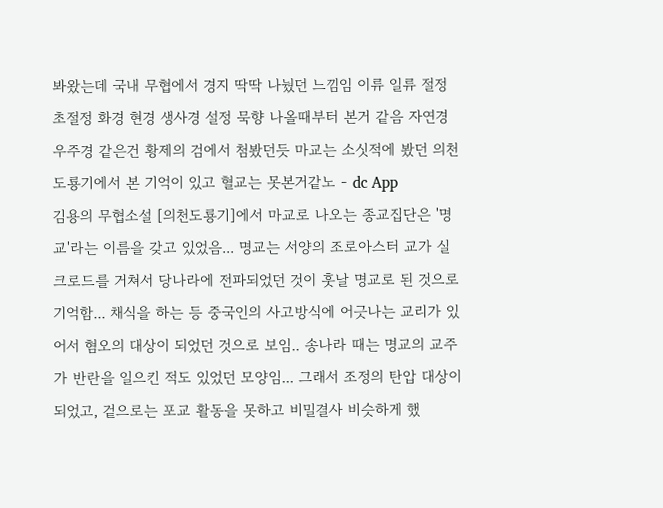봐왔는데 국내 무협에서 경지 딱딱 나눴던 느낌임 이류 일류 절정 초절정 화경 현경 생사경 설정 묵향 나올때부터 본거 같음 자연경 우주경 같은건 황제의 검에서 첨봤던듯 마교는 소싯적에 봤던 의천도룡기에서 본 기억이 있고 혈교는 못본거같노 - dc App
김용의 무협소설 [의천도룡기]에서 마교로 나오는 종교집단은 '명교'라는 이름을 갖고 있었음... 명교는 서양의 조로아스터 교가 실크로드를 거쳐서 당나라에 전파되었던 것이 훗날 명교로 된 것으로 기억함... 채식을 하는 등 중국인의 사고방식에 어긋나는 교리가 있어서 혐오의 대상이 되었던 것으로 보임.. 송나라 때는 명교의 교주가 반란을 일으킨 적도 있었던 모양임... 그래서 조정의 탄압 대상이 되었고, 겉으로는 포교 활동을 못하고 비밀결사 비슷하게 했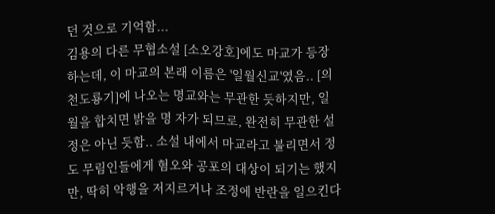던 것으로 기억함...
김용의 다른 무협소설 [소오강호]에도 마교가 등장하는데, 이 마교의 본래 이름은 '일월신교'였음.. [의천도룡기]에 나오는 명교와는 무관한 듯하지만, 일월을 합치면 밝을 명 자가 되므로, 완전히 무관한 설정은 아닌 듯함.. 소설 내에서 마교라고 불리면서 정도 무림인들에게 혐오와 공포의 대상이 되기는 했지만, 딱히 악행을 저지르거나 조정에 반란을 일으킨다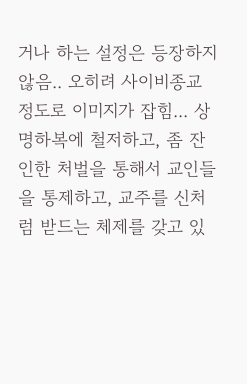거나 하는 설정은 등장하지 않음.. 오히려 사이비종교 정도로 이미지가 잡힘... 상명하복에 철저하고, 좀 잔인한 처벌을 통해서 교인들을 통제하고, 교주를 신처럼 받드는 체제를 갖고 있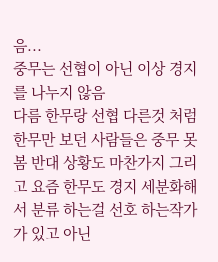음...
중무는 선협이 아닌 이상 경지를 나누지 않음
다름 한무랑 선협 다른것 처럼 한무만 보던 사람들은 중무 못봄 반대 상황도 마찬가지 그리고 요즘 한무도 경지 세분화해서 분류 하는걸 선호 하는작가가 있고 아닌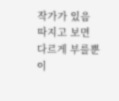작가가 있음 따지고 보면 다르게 부를뿐이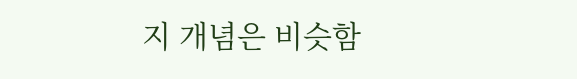지 개념은 비슷함